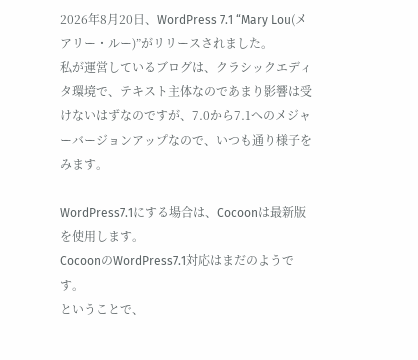2026年8月20日、WordPress 7.1 “Mary Lou(メアリー・ルー)”がリリースされました。
私が運営しているブログは、クラシックエディタ環境で、テキスト主体なのであまり影響は受けないはずなのですが、7.0から7.1へのメジャーバージョンアップなので、いつも通り様子をみます。

WordPress7.1にする場合は、Cocoonは最新版を使用します。
CocoonのWordPress7.1対応はまだのようです。
ということで、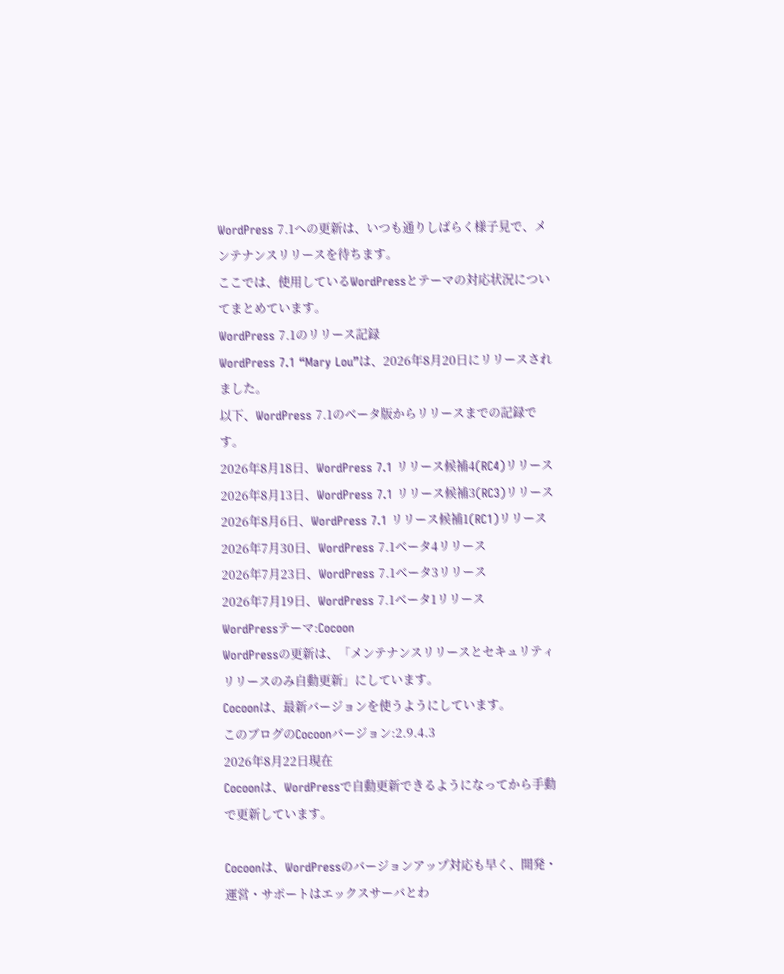WordPress 7.1への更新は、いつも通りしばらく様子見で、メンテナンスリリースを待ちます。
ここでは、使用しているWordPressとテーマの対応状況についてまとめています。
WordPress 7.1のリリース記録
WordPress 7.1 “Mary Lou”は、2026年8月20日にリリースされました。
以下、WordPress 7.1のベータ版からリリースまでの記録です。
2026年8月18日、WordPress 7.1 リリース候補4(RC4)リリース
2026年8月13日、WordPress 7.1 リリース候補3(RC3)リリース
2026年8月6日、WordPress 7.1 リリース候補1(RC1)リリース
2026年7月30日、WordPress 7.1ベータ4リリース
2026年7月23日、WordPress 7.1ベータ3リリース
2026年7月19日、WordPress 7.1ベータ1リリース
WordPressテーマ:Cocoon
WordPressの更新は、「メンテナンスリリースとセキュリティリリースのみ自動更新」にしています。
Cocoonは、最新バージョンを使うようにしています。
このブログのCocoonバージョン:2.9.4.3
2026年8月22日現在
Cocoonは、WordPressで自動更新できるようになってから手動で更新しています。

Cocoonは、WordPressのバージョンアップ対応も早く、開発・運営・サポートはエックスサーバとわ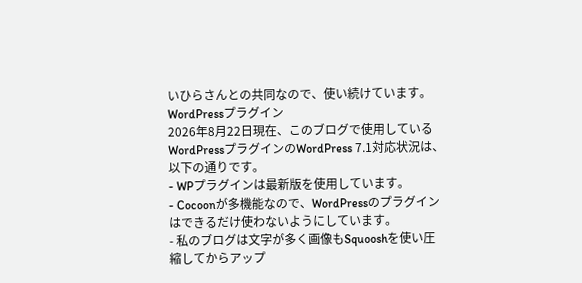いひらさんとの共同なので、使い続けています。
WordPressプラグイン
2026年8月22日現在、このブログで使用しているWordPressプラグインのWordPress 7.1対応状況は、以下の通りです。
- WPプラグインは最新版を使用しています。
- Cocoonが多機能なので、WordPressのプラグインはできるだけ使わないようにしています。
- 私のブログは文字が多く画像もSquooshを使い圧縮してからアップ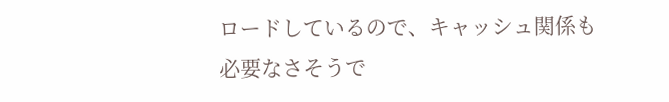ロードしているので、キャッシュ関係も必要なさそうで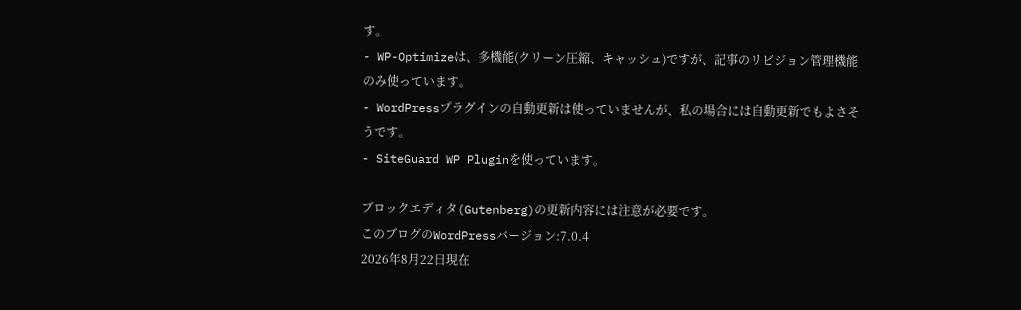す。
- WP-Optimizeは、多機能(クリーン圧縮、キャッシュ)ですが、記事のリビジョン管理機能のみ使っています。
- WordPressプラグインの自動更新は使っていませんが、私の場合には自動更新でもよさそうです。
- SiteGuard WP Pluginを使っています。

ブロックエディタ(Gutenberg)の更新内容には注意が必要です。
このブログのWordPressバージョン:7.0.4
2026年8月22日現在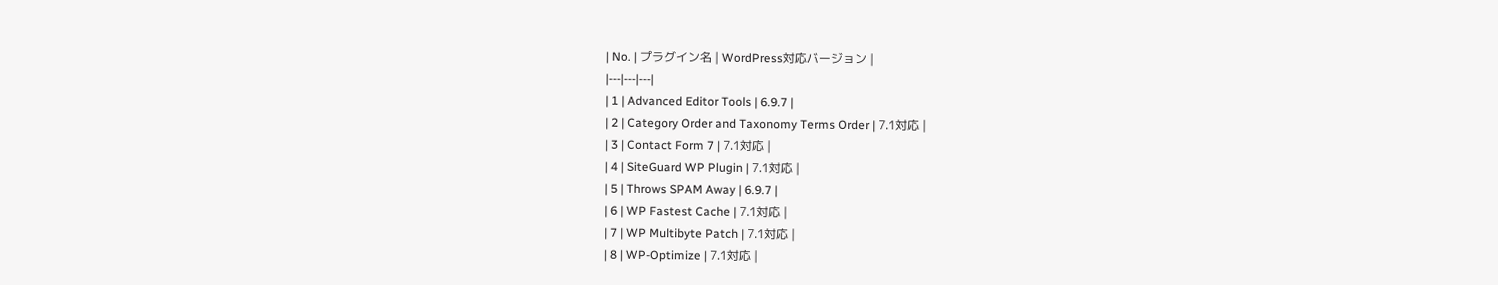| No. | プラグイン名 | WordPress対応バージョン |
|---|---|---|
| 1 | Advanced Editor Tools | 6.9.7 |
| 2 | Category Order and Taxonomy Terms Order | 7.1対応 |
| 3 | Contact Form 7 | 7.1対応 |
| 4 | SiteGuard WP Plugin | 7.1対応 |
| 5 | Throws SPAM Away | 6.9.7 |
| 6 | WP Fastest Cache | 7.1対応 |
| 7 | WP Multibyte Patch | 7.1対応 |
| 8 | WP-Optimize | 7.1対応 |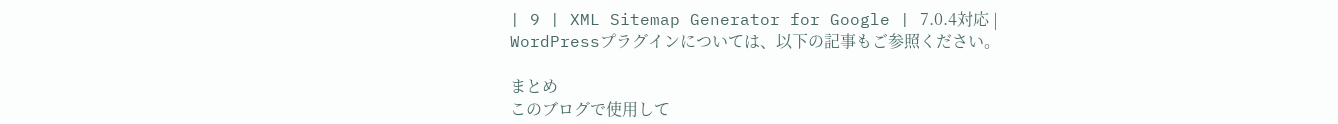| 9 | XML Sitemap Generator for Google | 7.0.4対応 |
WordPressプラグインについては、以下の記事もご参照ください。

まとめ
このブログで使用して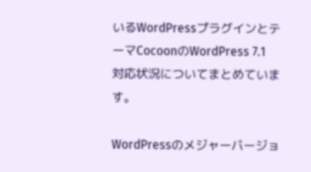いるWordPressプラグインとテーマCocoonのWordPress 7.1対応状況についてまとめています。

WordPressのメジャーバージョ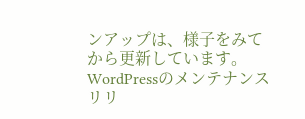ンアップは、様子をみてから更新しています。WordPressのメンテナンスリリ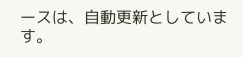ースは、自動更新としています。